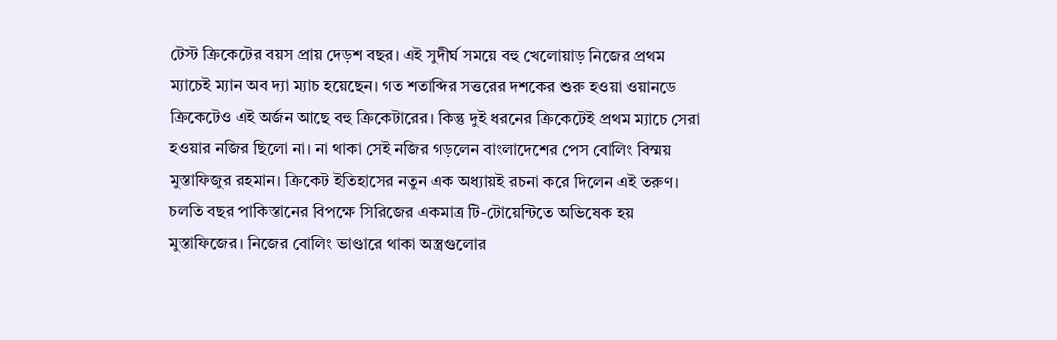টেস্ট ক্রিকেটের বয়স প্রায় দেড়শ বছর। এই সুদীর্ঘ সময়ে বহু খেলোয়াড় নিজের প্রথম ম্যাচেই ম্যান অব দ্যা ম্যাচ হয়েছেন। গত শতাব্দির সত্তরের দশকের শুরু হওয়া ওয়ানডে ক্রিকেটেও এই অর্জন আছে বহু ক্রিকেটারের। কিন্তু দুই ধরনের ক্রিকেটেই প্রথম ম্যাচে সেরা হওয়ার নজির ছিলো না। না থাকা সেই নজির গড়লেন বাংলাদেশের পেস বোলিং বিস্ময় মুস্তাফিজুর রহমান। ক্রিকেট ইতিহাসের নতুন এক অধ্যায়ই রচনা করে দিলেন এই তরুণ।
চলতি বছর পাকিস্তানের বিপক্ষে সিরিজের একমাত্র টি-টোয়েন্টিতে অভিষেক হয় মুস্তাফিজের। নিজের বোলিং ভাণ্ডারে থাকা অস্ত্রগুলোর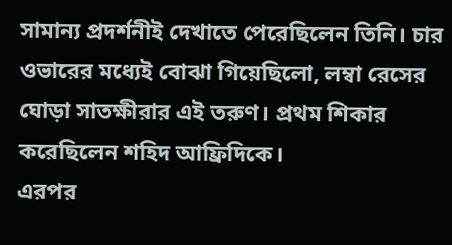সামান্য প্রদর্শনীই দেখাতে পেরেছিলেন তিনি। চার ওভারের মধ্যেই বোঝা গিয়েছিলো, লম্বা রেসের ঘোড়া সাতক্ষীরার এই তরুণ। প্রথম শিকার করেছিলেন শহিদ আফ্রিদিকে।
এরপর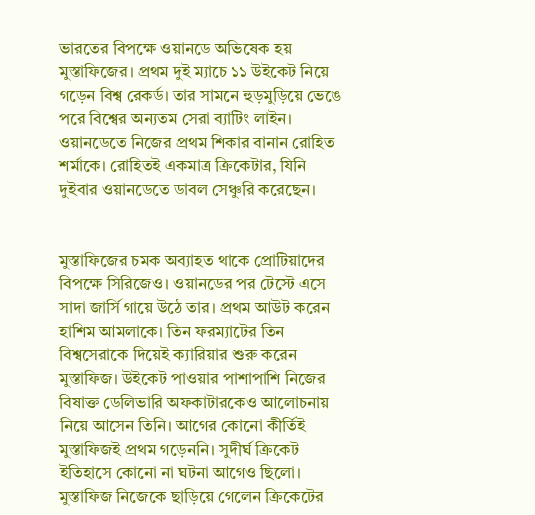ভারতের বিপক্ষে ওয়ানডে অভিষেক হয় মুস্তাফিজের। প্রথম দুই ম্যাচে ১১ উইকেট নিয়ে গড়েন বিশ্ব রেকর্ড। তার সামনে হুড়মুড়িয়ে ভেঙে পরে বিশ্বের অন্যতম সেরা ব্যাটিং লাইন। ওয়ানডেতে নিজের প্রথম শিকার বানান রোহিত শর্মাকে। রোহিতই একমাত্র ক্রিকেটার, যিনি দুইবার ওয়ানডেতে ডাবল সেঞ্চুরি করেছেন।


মুস্তাফিজের চমক অব্যাহত থাকে প্রোটিয়াদের বিপক্ষে সিরিজেও। ওয়ানডের পর টেস্টে এসে সাদা জার্সি গায়ে উঠে তার। প্রথম আউট করেন হাশিম আমলাকে। তিন ফরম্যাটের তিন বিশ্বসেরাকে দিয়েই ক্যারিয়ার শুরু করেন মুস্তাফিজ। উইকেট পাওয়ার পাশাপাশি নিজের বিষাক্ত ডেলিভারি অফকাটারকেও আলোচনায় নিয়ে আসেন তিনি। আগের কোনো কীর্তিই মুস্তাফিজই প্রথম গড়েননি। সুদীর্ঘ ক্রিকেট ইতিহাসে কোনো না ঘটনা আগেও ছিলো।
মুস্তাফিজ নিজেকে ছাড়িয়ে গেলেন ক্রিকেটের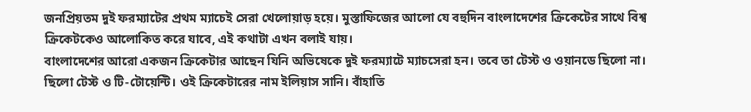জনপ্রিয়তম দুই ফরম্যাটের প্রথম ম্যাচেই সেরা খেলোয়াড় হয়ে। মুস্তাফিজের আলো যে বহুদিন বাংলাদেশের ক্রিকেটের সাথে বিশ্ব ক্রিকেটকেও আলোকিত করে যাবে, এই কথাটা এখন বলাই যায়।
বাংলাদেশের আরো একজন ক্রিকেটার আছেন যিনি অভিষেকে দুই ফরম্যাটে ম্যাচসেরা হন। তবে তা টেস্ট ও ওয়ানডে ছিলো না। ছিলো টেস্ট ও টি-টোয়েন্টি। ওই ক্রিকেটারের নাম ইলিয়াস সানি। বাঁহাতি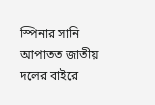স্পিনার সানি আপাতত জাতীয় দলের বাইরে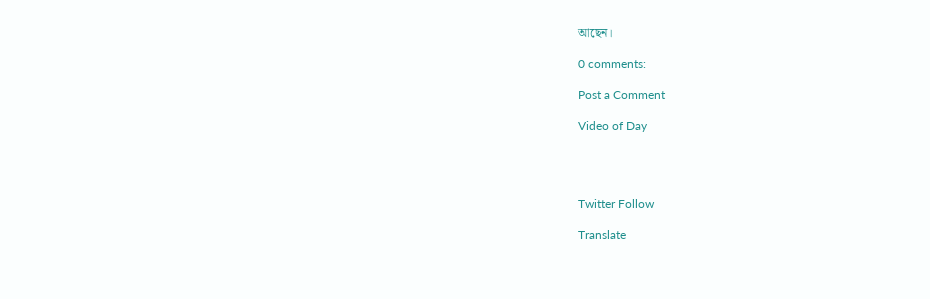আছেন।

0 comments:

Post a Comment

Video of Day




Twitter Follow

Translate